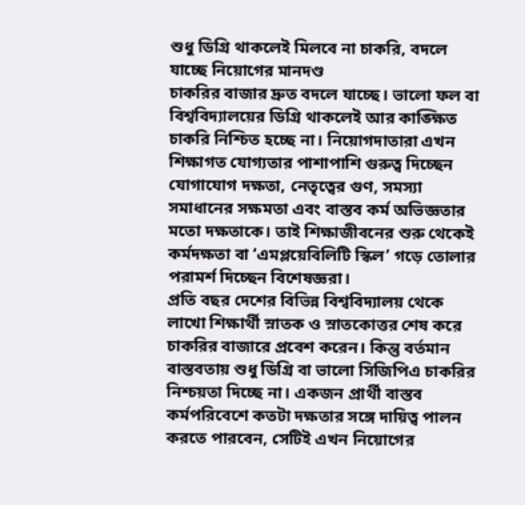শুধু ডিগ্রি থাকলেই মিলবে না চাকরি, বদলে যাচ্ছে নিয়োগের মানদণ্ড
চাকরির বাজার দ্রুত বদলে যাচ্ছে। ভালো ফল বা বিশ্ববিদ্যালয়ের ডিগ্রি থাকলেই আর কাঙ্ক্ষিত চাকরি নিশ্চিত হচ্ছে না। নিয়োগদাতারা এখন শিক্ষাগত যোগ্যতার পাশাপাশি গুরুত্ব দিচ্ছেন যোগাযোগ দক্ষতা, নেতৃত্বের গুণ, সমস্যা সমাধানের সক্ষমতা এবং বাস্তব কর্ম অভিজ্ঞতার মতো দক্ষতাকে। তাই শিক্ষাজীবনের শুরু থেকেই কর্মদক্ষতা বা ‘এমপ্লয়েবিলিটি স্কিল’ গড়ে তোলার পরামর্শ দিচ্ছেন বিশেষজ্ঞরা।
প্রতি বছর দেশের বিভিন্ন বিশ্ববিদ্যালয় থেকে লাখো শিক্ষার্থী স্নাতক ও স্নাতকোত্তর শেষ করে চাকরির বাজারে প্রবেশ করেন। কিন্তু বর্তমান বাস্তবতায় শুধু ডিগ্রি বা ভালো সিজিপিএ চাকরির নিশ্চয়তা দিচ্ছে না। একজন প্রার্থী বাস্তব কর্মপরিবেশে কতটা দক্ষতার সঙ্গে দায়িত্ব পালন করতে পারবেন, সেটিই এখন নিয়োগের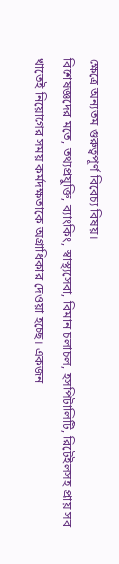ক্ষেত্রে অন্যতম গুরুত্বপূর্ণ বিবেচ্য বিষয়।
বিশেষজ্ঞদের মতে, তথ্যপ্রযুক্তি, ব্যাংকিং, স্বাস্থ্যসেবা, বিমান চলাচল, হসপিটালিটি, রিটেইলসহ প্রায় সব খাতেই নিয়োগের সময় কর্মদক্ষতাকে অগ্রাধিকার দেওয়া হচ্ছে। একজন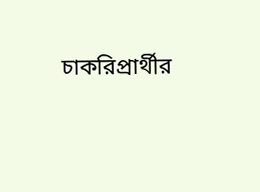চাকরিপ্রার্থীর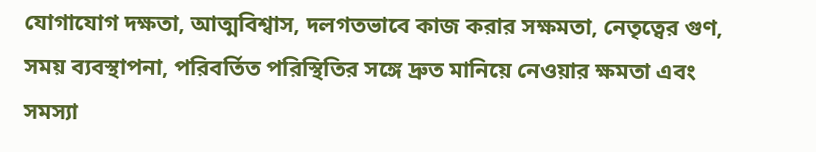যোগাযোগ দক্ষতা, আত্মবিশ্বাস, দলগতভাবে কাজ করার সক্ষমতা, নেতৃত্বের গুণ, সময় ব্যবস্থাপনা, পরিবর্তিত পরিস্থিতির সঙ্গে দ্রুত মানিয়ে নেওয়ার ক্ষমতা এবং সমস্যা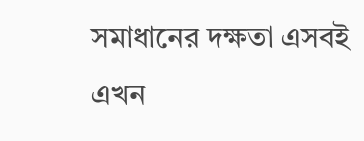সমাধানের দক্ষতা এসবই এখন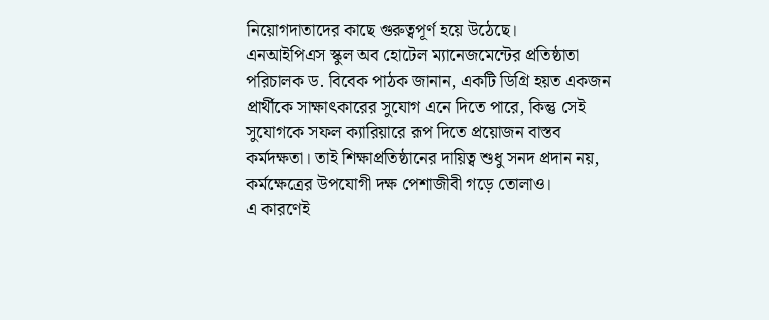নিয়োগদাতাদের কাছে গুরুত্বপূর্ণ হয়ে উঠেছে।
এনআইপিএস স্কুল অব হোটেল ম্যানেজমেন্টের প্রতিষ্ঠাতা পরিচালক ড. বিবেক পাঠক জানান, একটি ডিগ্রি হয়ত একজন প্রার্থীকে সাক্ষাৎকারের সুযোগ এনে দিতে পারে, কিন্তু সেই সুযোগকে সফল ক্যারিয়ারে রূপ দিতে প্রয়োজন বাস্তব কর্মদক্ষতা। তাই শিক্ষাপ্রতিষ্ঠানের দায়িত্ব শুধু সনদ প্রদান নয়, কর্মক্ষেত্রের উপযোগী দক্ষ পেশাজীবী গড়ে তোলাও।
এ কারণেই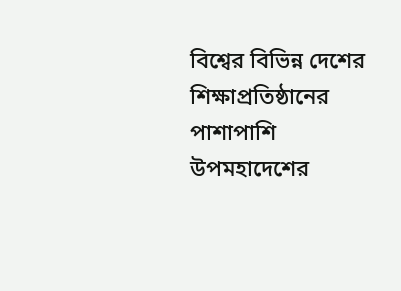বিশ্বের বিভিন্ন দেশের শিক্ষাপ্রতিষ্ঠানের পাশাপাশি উপমহাদেশের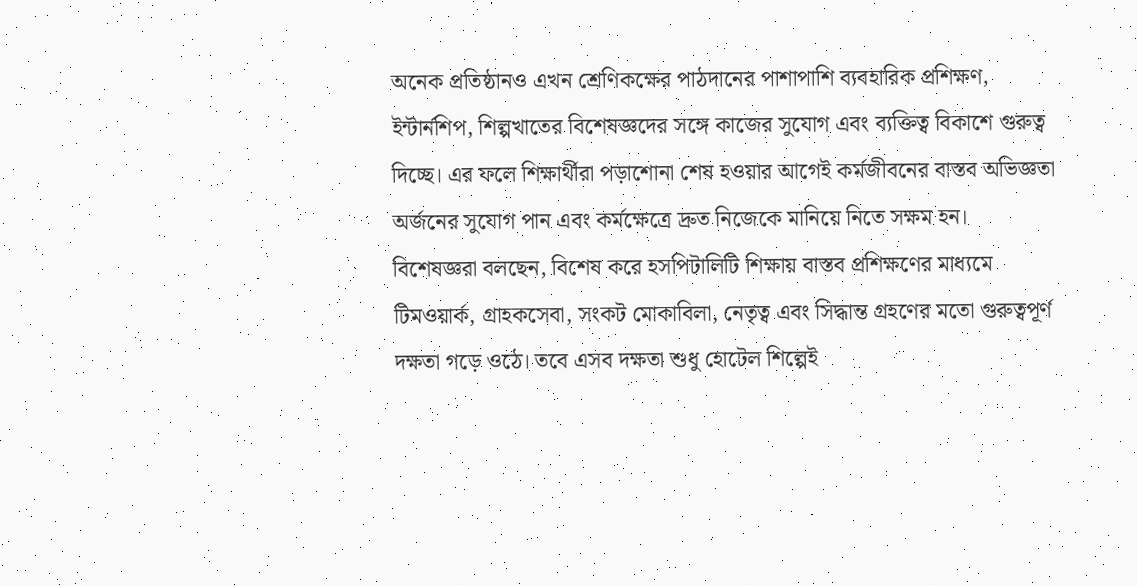অনেক প্রতিষ্ঠানও এখন শ্রেণিকক্ষের পাঠদানের পাশাপাশি ব্যবহারিক প্রশিক্ষণ, ইন্টার্নশিপ, শিল্পখাতের বিশেষজ্ঞদের সঙ্গে কাজের সুযোগ এবং ব্যক্তিত্ব বিকাশে গুরুত্ব দিচ্ছে। এর ফলে শিক্ষার্থীরা পড়াশোনা শেষ হওয়ার আগেই কর্মজীবনের বাস্তব অভিজ্ঞতা অর্জনের সুযোগ পান এবং কর্মক্ষেত্রে দ্রুত নিজেকে মানিয়ে নিতে সক্ষম হন।
বিশেষজ্ঞরা বলছেন, বিশেষ করে হসপিটালিটি শিক্ষায় বাস্তব প্রশিক্ষণের মাধ্যমে টিমওয়ার্ক, গ্রাহকসেবা, সংকট মোকাবিলা, নেতৃত্ব এবং সিদ্ধান্ত গ্রহণের মতো গুরুত্বপূর্ণ দক্ষতা গড়ে ওঠে। তবে এসব দক্ষতা শুধু হোটেল শিল্পেই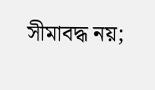সীমাবদ্ধ নয়;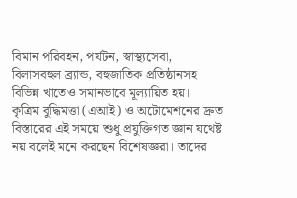বিমান পরিবহন, পর্যটন, স্বাস্থ্যসেবা, বিলাসবহুল ব্র্যান্ড, বহুজাতিক প্রতিষ্ঠানসহ বিভিন্ন খাতেও সমানভাবে মূল্যায়িত হয়।
কৃত্রিম বুদ্ধিমত্তা (এআই) ও অটোমেশনের দ্রুত বিস্তারের এই সময়ে শুধু প্রযুক্তিগত জ্ঞান যথেষ্ট নয় বলেই মনে করছেন বিশেষজ্ঞরা। তাদের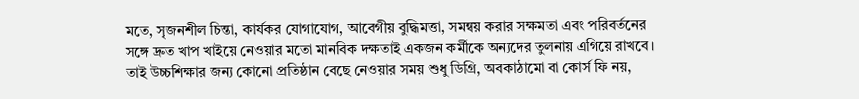মতে, সৃজনশীল চিন্তা, কার্যকর যোগাযোগ, আবেগীয় বুদ্ধিমত্তা, সমন্বয় করার সক্ষমতা এবং পরিবর্তনের সঙ্গে দ্রুত খাপ খাইয়ে নেওয়ার মতো মানবিক দক্ষতাই একজন কর্মীকে অন্যদের তুলনায় এগিয়ে রাখবে।
তাই উচ্চশিক্ষার জন্য কোনো প্রতিষ্ঠান বেছে নেওয়ার সময় শুধু ডিগ্রি, অবকাঠামো বা কোর্স ফি নয়,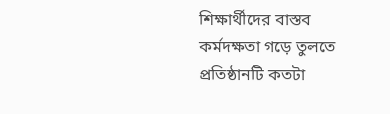শিক্ষার্থীদের বাস্তব কর্মদক্ষতা গড়ে তুলতে প্রতিষ্ঠানটি কতটা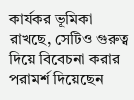কার্যকর ভূমিকা রাখছে, সেটিও গুরুত্ব দিয়ে বিবেচনা করার পরামর্শ দিয়েছেন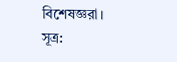বিশেষজ্ঞরা।
সূত্র: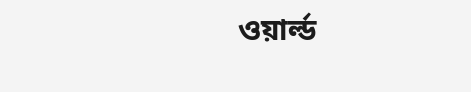ওয়ার্ল্ড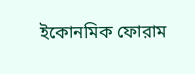ইকোনমিক ফোরাম